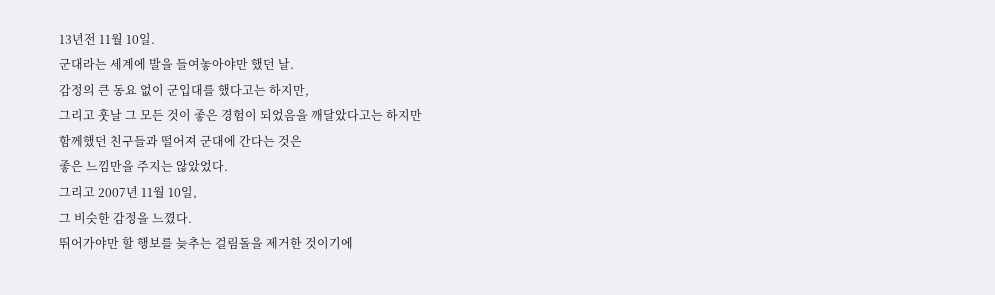13년전 11월 10일.
군대라는 세계에 발을 들여놓아야만 했던 날.
감정의 큰 동요 없이 군입대를 했다고는 하지만,
그리고 훗날 그 모든 것이 좋은 경험이 되었음을 깨달았다고는 하지만
함께했던 친구들과 떨어져 군대에 간다는 것은
좋은 느낌만을 주지는 않았었다.
그리고 2007년 11월 10일,
그 비슷한 감정을 느꼈다.
뛰어가야만 할 행보를 늦추는 걸림돌을 제거한 것이기에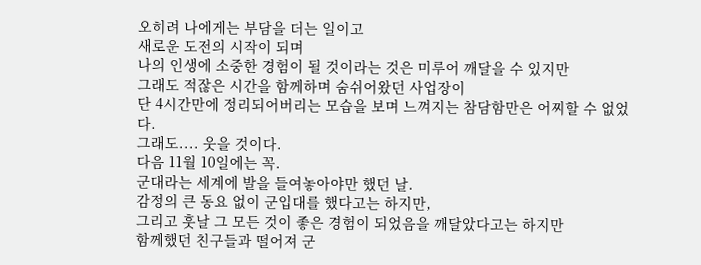오히려 나에게는 부담을 더는 일이고
새로운 도전의 시작이 되며
나의 인생에 소중한 경험이 될 것이라는 것은 미루어 깨달을 수 있지만
그래도 적잖은 시간을 함께하며 숨쉬어왔던 사업장이
단 4시간만에 정리되어버리는 모습을 보며 느껴지는 참담함만은 어찌할 수 없었다.
그래도.... 웃을 것이다.
다음 11월 10일에는 꼭.
군대라는 세계에 발을 들여놓아야만 했던 날.
감정의 큰 동요 없이 군입대를 했다고는 하지만,
그리고 훗날 그 모든 것이 좋은 경험이 되었음을 깨달았다고는 하지만
함께했던 친구들과 떨어져 군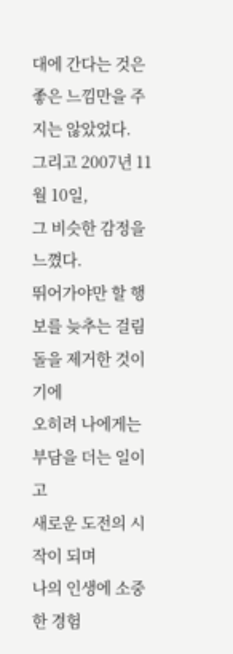대에 간다는 것은
좋은 느낌만을 주지는 않았었다.
그리고 2007년 11월 10일,
그 비슷한 감정을 느꼈다.
뛰어가야만 할 행보를 늦추는 걸림돌을 제거한 것이기에
오히려 나에게는 부담을 더는 일이고
새로운 도전의 시작이 되며
나의 인생에 소중한 경험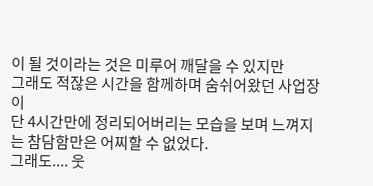이 될 것이라는 것은 미루어 깨달을 수 있지만
그래도 적잖은 시간을 함께하며 숨쉬어왔던 사업장이
단 4시간만에 정리되어버리는 모습을 보며 느껴지는 참담함만은 어찌할 수 없었다.
그래도.... 웃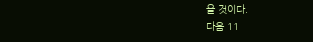을 것이다.
다음 11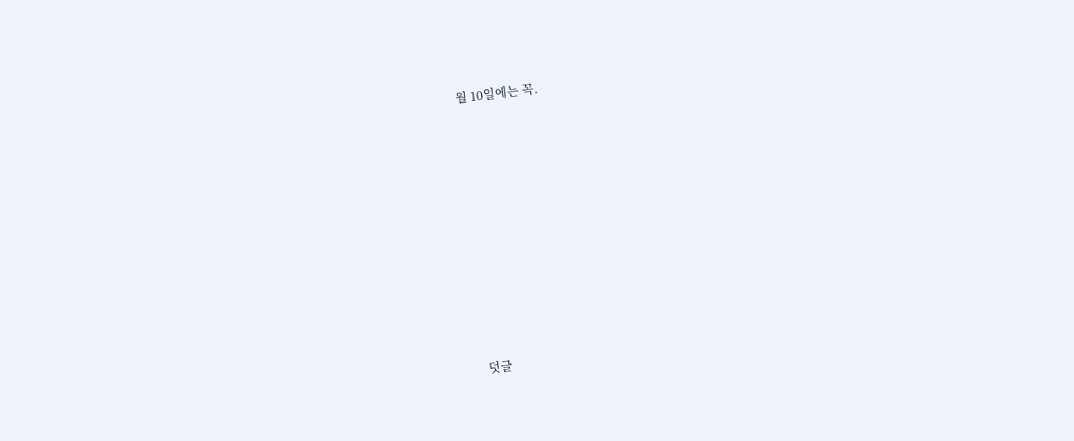월 10일에는 꼭.
















덧글